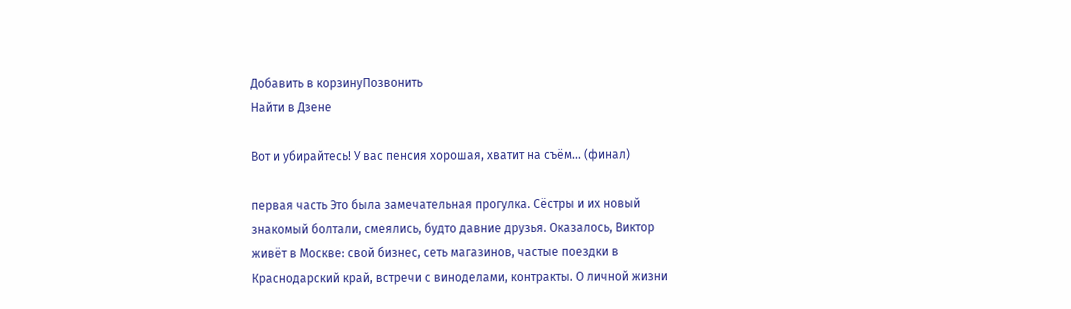Добавить в корзинуПозвонить
Найти в Дзене

Вот и убирайтесь! У вас пенсия хорошая, хватит на съём… (финал)

первая часть Это была замечательная прогулка. Сёстры и их новый знакомый болтали, смеялись, будто давние друзья. Оказалось, Виктор живёт в Москве: свой бизнес, сеть магазинов, частые поездки в Краснодарский край, встречи с виноделами, контракты. О личной жизни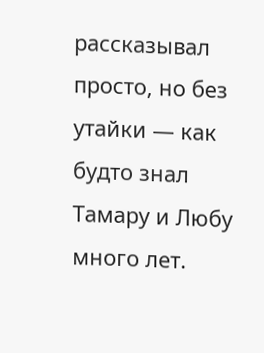рассказывал просто, но без утайки — как будто знал Тамару и Любу много лет.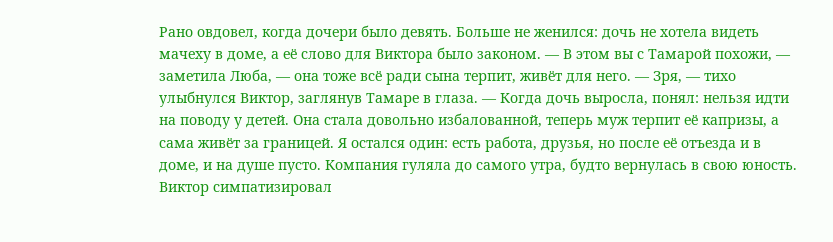Рано овдовел, когда дочери было девять. Больше не женился: дочь не хотела видеть мачеху в доме, а её слово для Виктора было законом. — В этом вы с Тамарой похожи, — заметила Люба, — она тоже всё ради сына терпит, живёт для него. — Зря, — тихо улыбнулся Виктор, заглянув Тамаре в глаза. — Когда дочь выросла, понял: нельзя идти на поводу у детей. Она стала довольно избалованной, теперь муж терпит её капризы, а сама живёт за границей. Я остался один: есть работа, друзья, но после её отъезда и в доме, и на душе пусто. Компания гуляла до самого утра, будто вернулась в свою юность. Виктор симпатизировал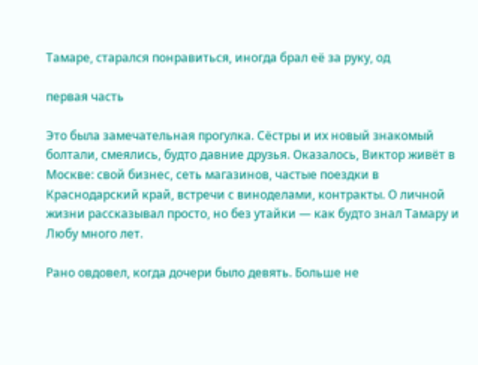Тамаре, старался понравиться, иногда брал её за руку, од

первая часть

Это была замечательная прогулка. Сёстры и их новый знакомый болтали, смеялись, будто давние друзья. Оказалось, Виктор живёт в Москве: свой бизнес, сеть магазинов, частые поездки в Краснодарский край, встречи с виноделами, контракты. О личной жизни рассказывал просто, но без утайки — как будто знал Тамару и Любу много лет.

Рано овдовел, когда дочери было девять. Больше не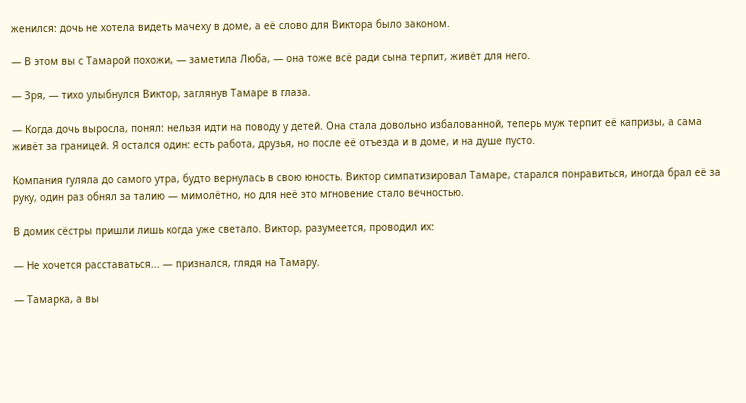женился: дочь не хотела видеть мачеху в доме, а её слово для Виктора было законом.

— В этом вы с Тамарой похожи, — заметила Люба, — она тоже всё ради сына терпит, живёт для него.

— Зря, — тихо улыбнулся Виктор, заглянув Тамаре в глаза.

— Когда дочь выросла, понял: нельзя идти на поводу у детей. Она стала довольно избалованной, теперь муж терпит её капризы, а сама живёт за границей. Я остался один: есть работа, друзья, но после её отъезда и в доме, и на душе пусто.

Компания гуляла до самого утра, будто вернулась в свою юность. Виктор симпатизировал Тамаре, старался понравиться, иногда брал её за руку, один раз обнял за талию — мимолётно, но для неё это мгновение стало вечностью.

В домик сёстры пришли лишь когда уже светало. Виктор, разумеется, проводил их:

— Не хочется расставаться... — признался, глядя на Тамару.

— Тамарка, а вы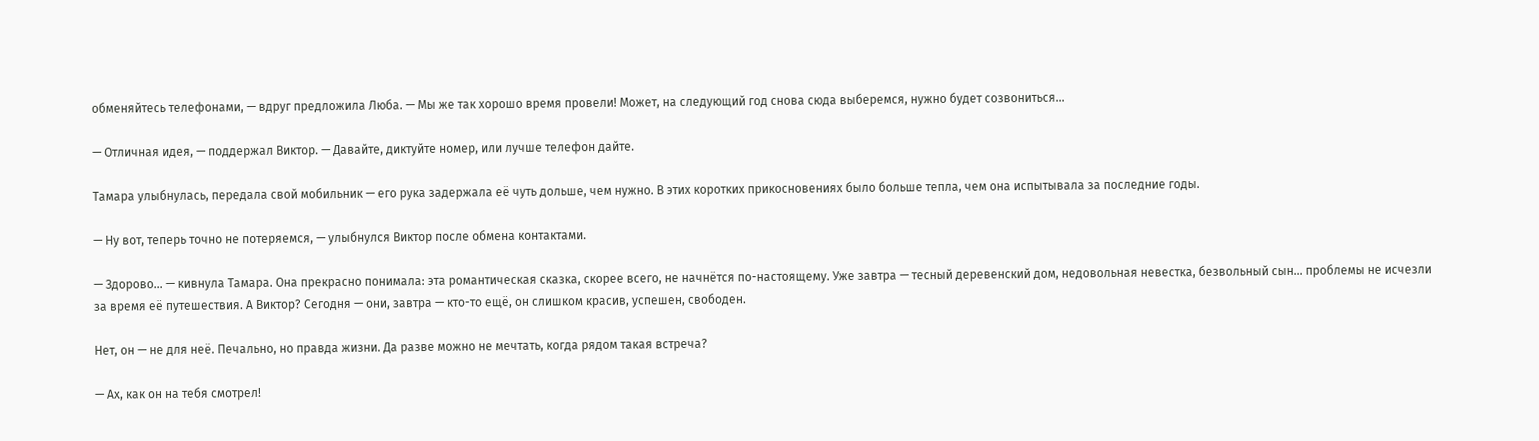обменяйтесь телефонами, — вдруг предложила Люба. — Мы же так хорошо время провели! Может, на следующий год снова сюда выберемся, нужно будет созвониться...

— Отличная идея, — поддержал Виктор. — Давайте, диктуйте номер, или лучше телефон дайте.

Тамара улыбнулась, передала свой мобильник — его рука задержала её чуть дольше, чем нужно. В этих коротких прикосновениях было больше тепла, чем она испытывала за последние годы.

— Ну вот, теперь точно не потеряемся, — улыбнулся Виктор после обмена контактами.

— Здорово… — кивнула Тамара. Она прекрасно понимала: эта романтическая сказка, скорее всего, не начнётся по-настоящему. Уже завтра — тесный деревенский дом, недовольная невестка, безвольный сын… проблемы не исчезли за время её путешествия. А Виктор? Сегодня — они, завтра — кто-то ещё, он слишком красив, успешен, свободен.

Нет, он — не для неё. Печально, но правда жизни. Да разве можно не мечтать, когда рядом такая встреча?

— Ах, как он на тебя смотрел!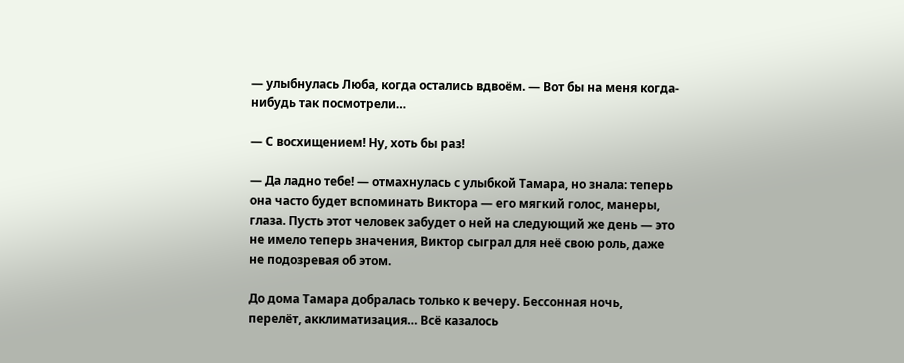— улыбнулась Люба, когда остались вдвоём. — Вот бы на меня когда-нибудь так посмотрели…

— С восхищением! Ну, хоть бы раз!

— Да ладно тебе! — отмахнулась с улыбкой Тамара, но знала: теперь она часто будет вспоминать Виктора — его мягкий голос, манеры, глаза. Пусть этот человек забудет о ней на следующий же день — это не имело теперь значения, Виктор сыграл для неё свою роль, даже не подозревая об этом.

До дома Тамара добралась только к вечеру. Бессонная ночь, перелёт, акклиматизация… Всё казалось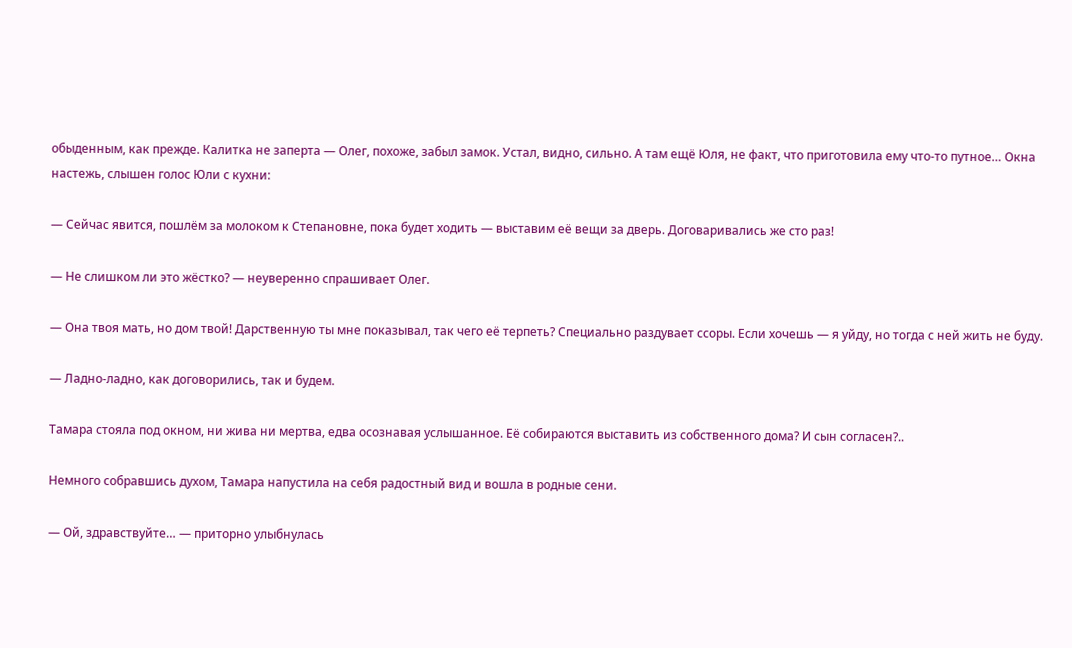обыденным, как прежде. Калитка не заперта — Олег, похоже, забыл замок. Устал, видно, сильно. А там ещё Юля, не факт, что приготовила ему что-то путное… Окна настежь, слышен голос Юли с кухни:

— Сейчас явится, пошлём за молоком к Степановне, пока будет ходить — выставим её вещи за дверь. Договаривались же сто раз!

— Не слишком ли это жёстко? — неуверенно спрашивает Олег.

— Она твоя мать, но дом твой! Дарственную ты мне показывал, так чего её терпеть? Специально раздувает ссоры. Если хочешь — я уйду, но тогда с ней жить не буду.

— Ладно-ладно, как договорились, так и будем.

Тамара стояла под окном, ни жива ни мертва, едва осознавая услышанное. Её собираются выставить из собственного дома? И сын согласен?..

Немного собравшись духом, Тамара напустила на себя радостный вид и вошла в родные сени.

— Ой, здравствуйте… — приторно улыбнулась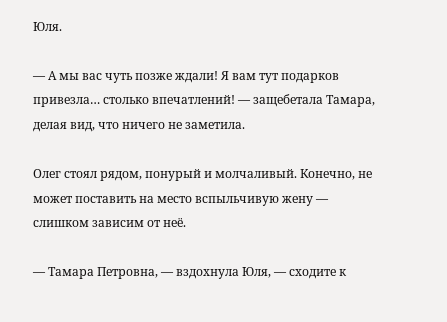Юля.

— А мы вас чуть позже ждали! Я вам тут подарков привезла… столько впечатлений! — защебетала Тамара, делая вид, что ничего не заметила.

Олег стоял рядом, понурый и молчаливый. Конечно, не может поставить на место вспыльчивую жену — слишком зависим от неё.

— Тамара Петровна, — вздохнула Юля, — сходите к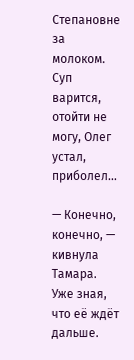Степановне за молоком. Суп варится, отойти не могу, Олег устал, приболел…

— Конечно, конечно, — кивнула Тамара. Уже зная, что её ждёт дальше.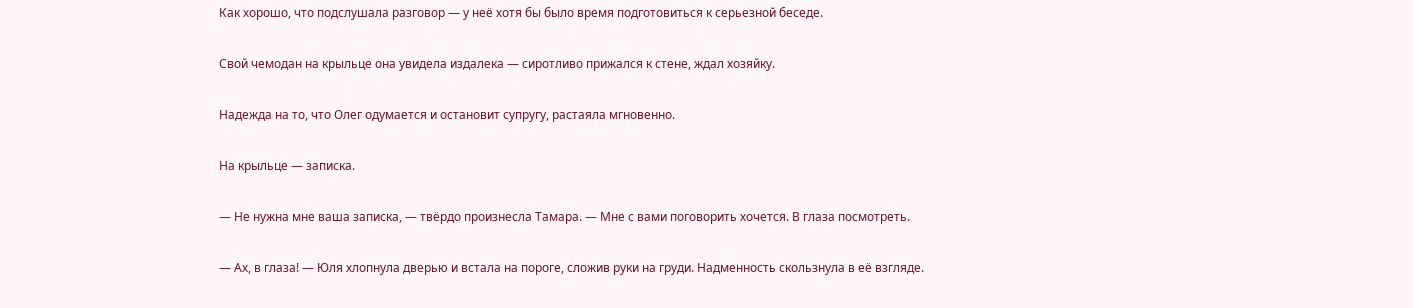Как хорошо, что подслушала разговор — у неё хотя бы было время подготовиться к серьезной беседе.

Свой чемодан на крыльце она увидела издалека — сиротливо прижался к стене, ждал хозяйку.

Надежда на то, что Олег одумается и остановит супругу, растаяла мгновенно.

На крыльце — записка.

— Не нужна мне ваша записка, — твёрдо произнесла Тамара. — Мне с вами поговорить хочется. В глаза посмотреть.

— Ах, в глаза! — Юля хлопнула дверью и встала на пороге, сложив руки на груди. Надменность скользнула в её взгляде.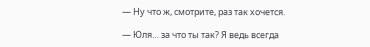— Ну что ж, смотрите, раз так хочется.

— Юля… за что ты так? Я ведь всегда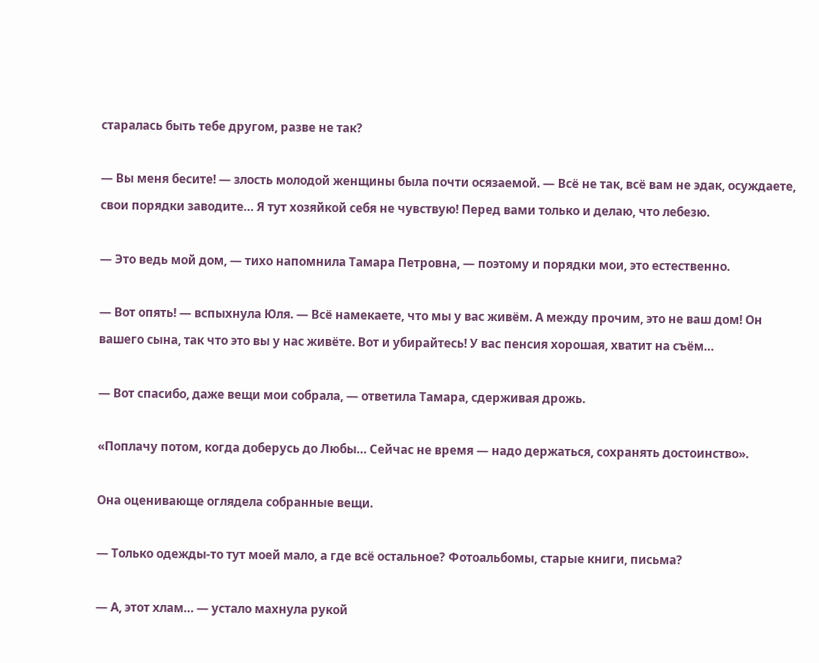старалась быть тебе другом, разве не так?

— Вы меня бесите! — злость молодой женщины была почти осязаемой. — Всё не так, всё вам не эдак, осуждаете, свои порядки заводите… Я тут хозяйкой себя не чувствую! Перед вами только и делаю, что лебезю.

— Это ведь мой дом, — тихо напомнила Тамара Петровна, — поэтому и порядки мои, это естественно.

— Вот опять! — вспыхнула Юля. — Всё намекаете, что мы у вас живём. А между прочим, это не ваш дом! Он вашего сына, так что это вы у нас живёте. Вот и убирайтесь! У вас пенсия хорошая, хватит на съём…

— Вот спасибо, даже вещи мои собрала, — ответила Тамара, сдерживая дрожь.

«Поплачу потом, когда доберусь до Любы… Сейчас не время — надо держаться, сохранять достоинство».

Она оценивающе оглядела собранные вещи.

— Только одежды-то тут моей мало, а где всё остальное? Фотоальбомы, старые книги, письма?

— А, этот хлам… — устало махнула рукой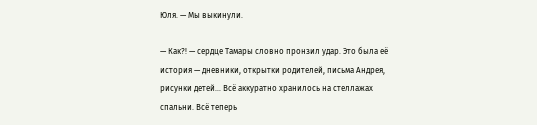Юля. — Мы выкинули.

— Как?! — сердце Тамары словно пронзил удар. Это была её история — дневники, открытки родителей, письма Андрея, рисунки детей… Всё аккуратно хранилось на стеллажах спальни. Всё теперь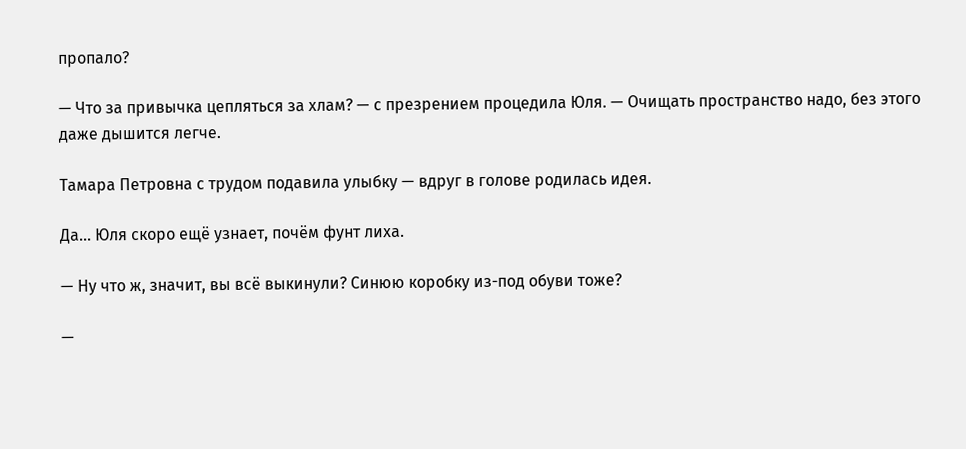пропало?

— Что за привычка цепляться за хлам? — с презрением процедила Юля. — Очищать пространство надо, без этого даже дышится легче.

Тамара Петровна с трудом подавила улыбку — вдруг в голове родилась идея.

Да… Юля скоро ещё узнает, почём фунт лиха.

— Ну что ж, значит, вы всё выкинули? Синюю коробку из-под обуви тоже?

—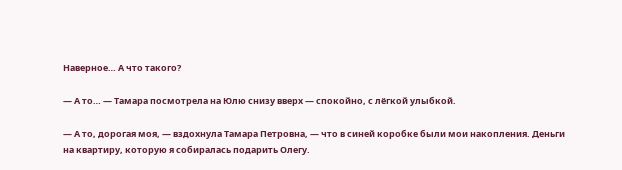Наверное… А что такого?

— А то… — Тамара посмотрела на Юлю снизу вверх — спокойно, с лёгкой улыбкой.

— А то, дорогая моя, — вздохнула Тамара Петровна, — что в синей коробке были мои накопления. Деньги на квартиру, которую я собиралась подарить Олегу.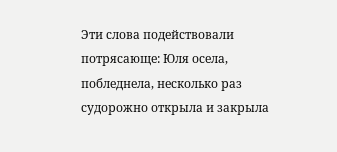Эти слова подействовали потрясающе: Юля осела, побледнела, несколько раз судорожно открыла и закрыла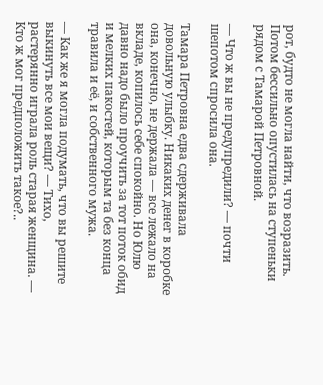рот, будто не могла найти, что возразить. Потом бессильно опустилась на ступеньки рядом с Тамарой Петровной.

— Что ж вы не предупредили? — почти шепотом спросила она.

Тамара Петровна едва сдерживала довольную улыбку. Никаких денег в коробке она, конечно, не держала — все лежало на вкладе, копилось себе спокойно. Но Юлю давно надо было проучить за тот поток обид и мелких пакостей, которым та без конца травила и её, и собственного мужа.

— Как же я могла подумать, что вы решите выкинуть все мои вещи? — Тихо, растерянно играла роль старая женщина. — Кто ж мог предположить такое?..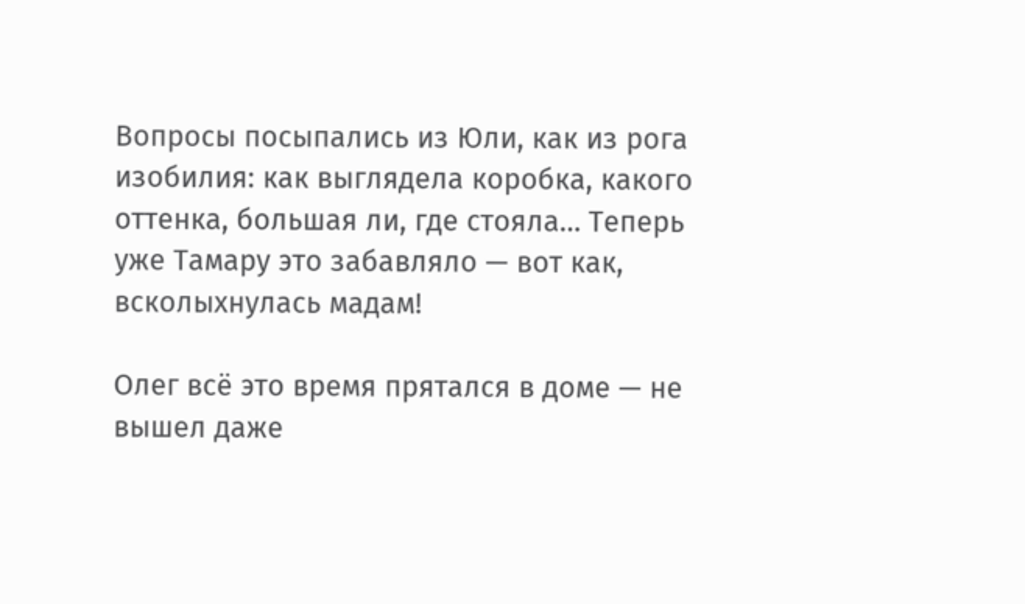Вопросы посыпались из Юли, как из рога изобилия: как выглядела коробка, какого оттенка, большая ли, где стояла… Теперь уже Тамару это забавляло — вот как, всколыхнулась мадам!

Олег всё это время прятался в доме — не вышел даже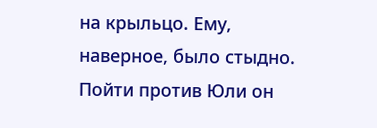на крыльцо. Ему, наверное, было стыдно. Пойти против Юли он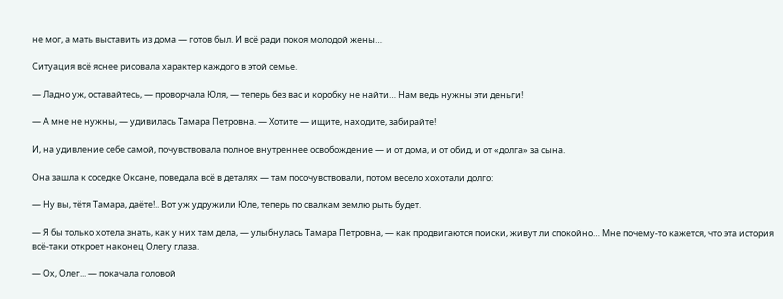не мог, а мать выставить из дома — готов был. И всё ради покоя молодой жены…

Ситуация всё яснее рисовала характер каждого в этой семье.

— Ладно уж, оставайтесь, — проворчала Юля, — теперь без вас и коробку не найти… Нам ведь нужны эти деньги!

— А мне не нужны, — удивилась Тамара Петровна. — Хотите — ищите, находите, забирайте!

И, на удивление себе самой, почувствовала полное внутреннее освобождение — и от дома, и от обид, и от «долга» за сына.

Она зашла к соседке Оксане, поведала всё в деталях — там посочувствовали, потом весело хохотали долго:

— Ну вы, тётя Тамара, даёте!.. Вот уж удружили Юле, теперь по свалкам землю рыть будет.

— Я бы только хотела знать, как у них там дела, — улыбнулась Тамара Петровна, — как продвигаются поиски, живут ли спокойно… Мне почему-то кажется, что эта история всё-таки откроет наконец Олегу глаза.

— Ох, Олег... — покачала головой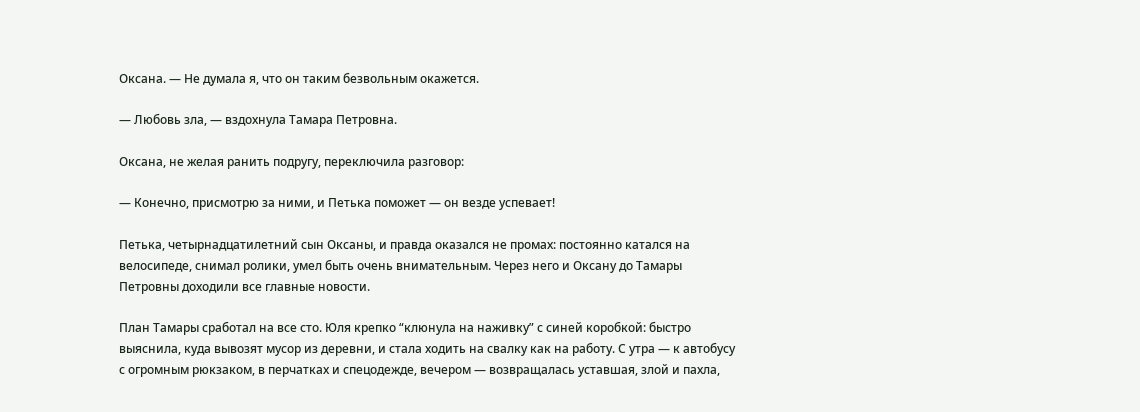Оксана. — Не думала я, что он таким безвольным окажется.

— Любовь зла, — вздохнула Тамара Петровна.

Оксана, не желая ранить подругу, переключила разговор:

— Конечно, присмотрю за ними, и Петька поможет — он везде успевает!

Петька, четырнадцатилетний сын Оксаны, и правда оказался не промах: постоянно катался на велосипеде, снимал ролики, умел быть очень внимательным. Через него и Оксану до Тамары Петровны доходили все главные новости.

План Тамары сработал на все сто. Юля крепко “клюнула на наживку” с синей коробкой: быстро выяснила, куда вывозят мусор из деревни, и стала ходить на свалку как на работу. С утра — к автобусу с огромным рюкзаком, в перчатках и спецодежде, вечером — возвращалась уставшая, злой и пахла,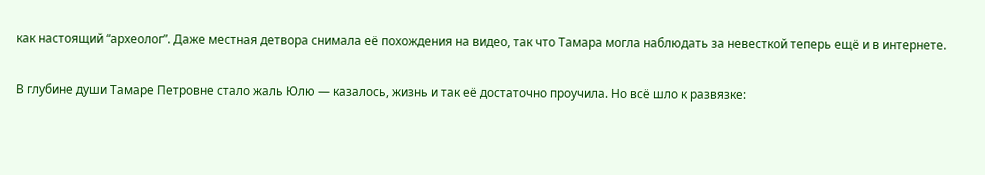как настоящий “археолог”. Даже местная детвора снимала её похождения на видео, так что Тамара могла наблюдать за невесткой теперь ещё и в интернете.

В глубине души Тамаре Петровне стало жаль Юлю — казалось, жизнь и так её достаточно проучила. Но всё шло к развязке: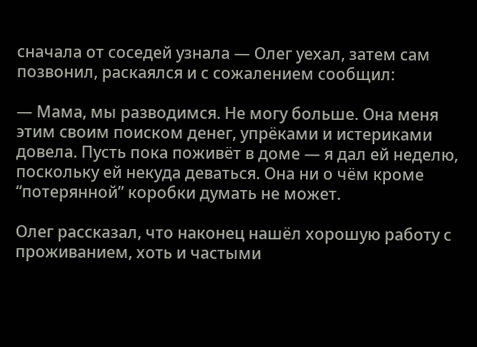сначала от соседей узнала — Олег уехал, затем сам позвонил, раскаялся и с сожалением сообщил:

— Мама, мы разводимся. Не могу больше. Она меня этим своим поиском денег, упрёками и истериками довела. Пусть пока поживёт в доме — я дал ей неделю, поскольку ей некуда деваться. Она ни о чём кроме “потерянной” коробки думать не может.

Олег рассказал, что наконец нашёл хорошую работу с проживанием, хоть и частыми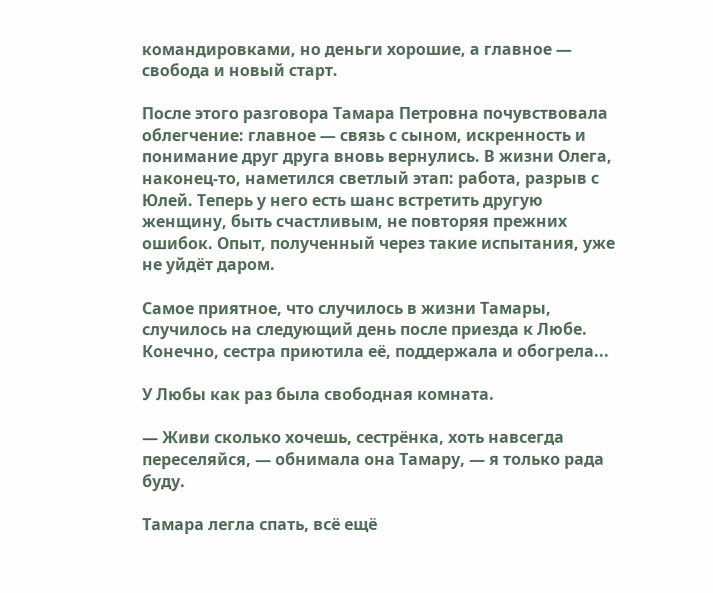командировками, но деньги хорошие, а главное — свобода и новый старт.

После этого разговора Тамара Петровна почувствовала облегчение: главное — связь с сыном, искренность и понимание друг друга вновь вернулись. В жизни Олега, наконец-то, наметился светлый этап: работа, разрыв с Юлей. Теперь у него есть шанс встретить другую женщину, быть счастливым, не повторяя прежних ошибок. Опыт, полученный через такие испытания, уже не уйдёт даром.

Самое приятное, что случилось в жизни Тамары, случилось на следующий день после приезда к Любе. Конечно, сестра приютила её, поддержала и обогрела...

У Любы как раз была свободная комната.

— Живи сколько хочешь, сестрёнка, хоть навсегда переселяйся, — обнимала она Тамару, — я только рада буду.

Тамара легла спать, всё ещё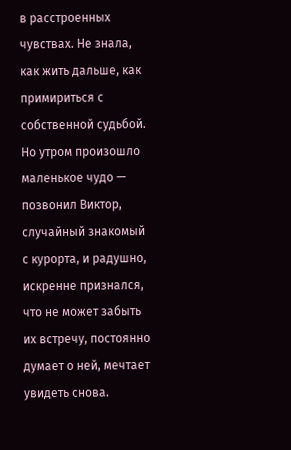в расстроенных чувствах. Не знала, как жить дальше, как примириться с собственной судьбой. Но утром произошло маленькое чудо — позвонил Виктор, случайный знакомый с курорта, и радушно, искренне признался, что не может забыть их встречу, постоянно думает о ней, мечтает увидеть снова.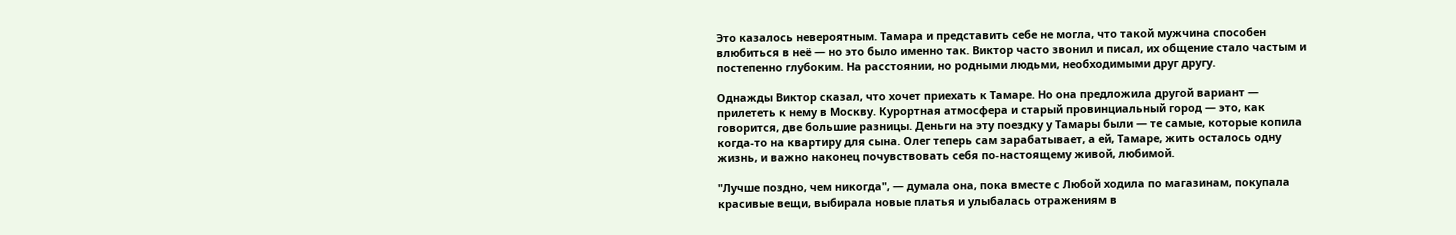Это казалось невероятным. Тамара и представить себе не могла, что такой мужчина способен влюбиться в неё — но это было именно так. Виктор часто звонил и писал, их общение стало частым и постепенно глубоким. На расстоянии, но родными людьми, необходимыми друг другу.

Однажды Виктор сказал, что хочет приехать к Тамаре. Но она предложила другой вариант — прилететь к нему в Москву. Курортная атмосфера и старый провинциальный город — это, как говорится, две большие разницы. Деньги на эту поездку у Тамары были — те самые, которые копила когда-то на квартиру для сына. Олег теперь сам зарабатывает, а ей, Тамаре, жить осталось одну жизнь, и важно наконец почувствовать себя по-настоящему живой, любимой.

"Лучше поздно, чем никогда", — думала она, пока вместе с Любой ходила по магазинам, покупала красивые вещи, выбирала новые платья и улыбалась отражениям в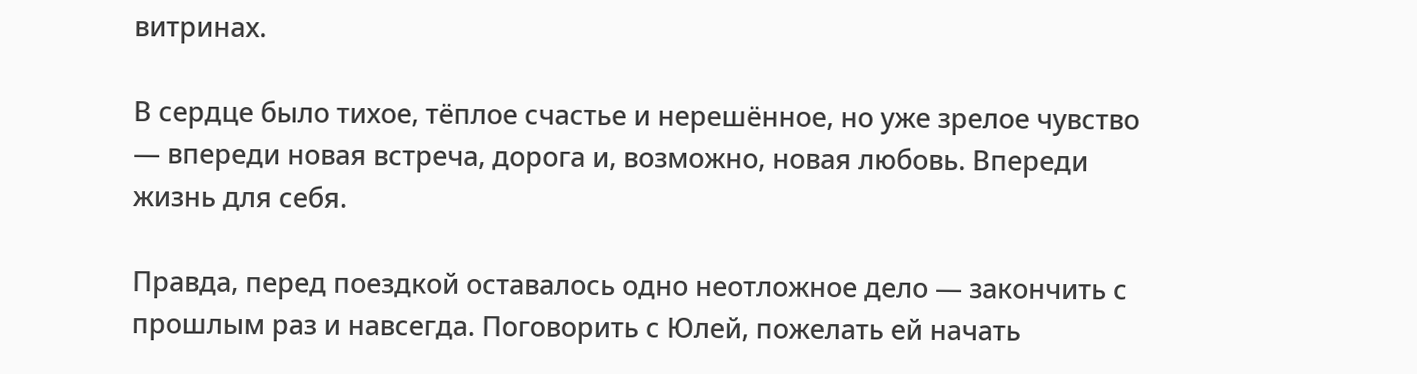витринах.

В сердце было тихое, тёплое счастье и нерешённое, но уже зрелое чувство — впереди новая встреча, дорога и, возможно, новая любовь. Впереди жизнь для себя.

Правда, перед поездкой оставалось одно неотложное дело — закончить с прошлым раз и навсегда. Поговорить с Юлей, пожелать ей начать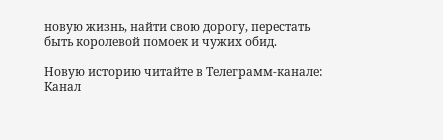новую жизнь, найти свою дорогу, перестать быть королевой помоек и чужих обид.

Новую историю читайте в Телеграмм-канале:
Канал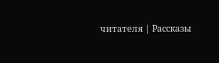читателя | Рассказы